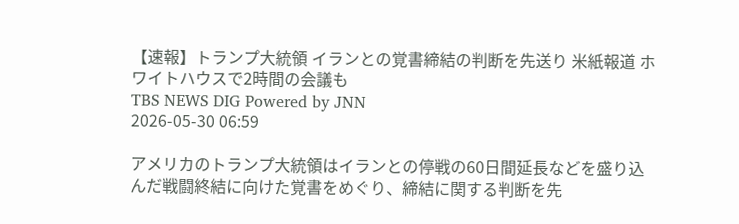【速報】トランプ大統領 イランとの覚書締結の判断を先送り 米紙報道 ホワイトハウスで2時間の会議も
TBS NEWS DIG Powered by JNN
2026-05-30 06:59

アメリカのトランプ大統領はイランとの停戦の60日間延長などを盛り込んだ戦闘終結に向けた覚書をめぐり、締結に関する判断を先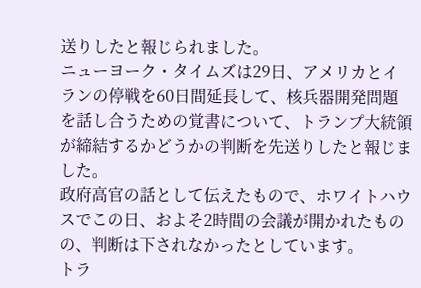送りしたと報じられました。
ニューヨーク・タイムズは29日、アメリカとイランの停戦を60日間延長して、核兵器開発問題を話し合うための覚書について、トランプ大統領が締結するかどうかの判断を先送りしたと報じました。
政府高官の話として伝えたもので、ホワイトハウスでこの日、およそ2時間の会議が開かれたものの、判断は下されなかったとしています。
トラ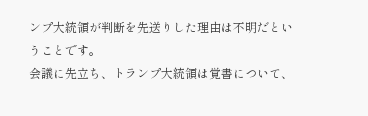ンプ大統領が判断を先送りした理由は不明だということです。
会議に先立ち、トランプ大統領は覚書について、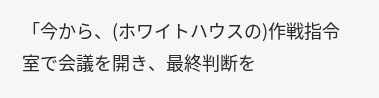「今から、(ホワイトハウスの)作戦指令室で会議を開き、最終判断を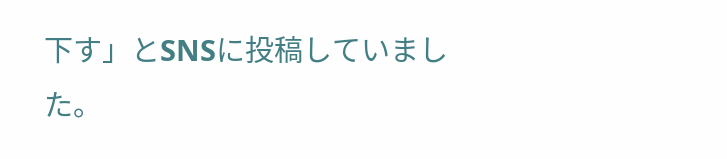下す」とSNSに投稿していました。